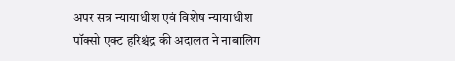अपर सत्र न्यायाधीश एवं विशेष न्यायाधीश पॉक्सो एक्ट हरिश्चंद्र की अदालत ने नाबालिग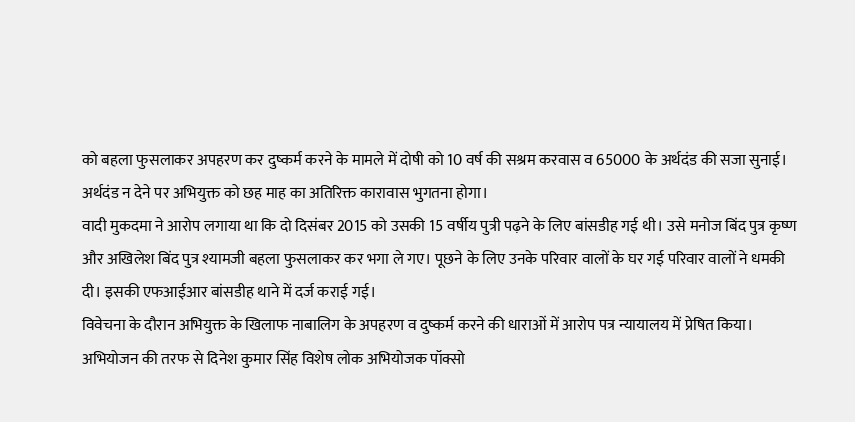को बहला फुसलाकर अपहरण कर दुष्कर्म करने के मामले में दोषी को 10 वर्ष की सश्रम करवास व 65000 के अर्थदंड की सजा सुनाई। अर्थदंड न देने पर अभियुक्त को छह माह का अतिरिक्त कारावास भुगतना होगा।
वादी मुकदमा ने आरोप लगाया था कि दो दिसंबर 2015 को उसकी 15 वर्षीय पुत्री पढ़ने के लिए बांसडीह गई थी। उसे मनोज बिंद पुत्र कृष्ण और अखिलेश बिंद पुत्र श्यामजी बहला फुसलाकर कर भगा ले गए। पूछने के लिए उनके परिवार वालों के घर गई परिवार वालों ने धमकी दी। इसकी एफआईआर बांसडीह थाने में दर्ज कराई गई।
विवेचना के दौरान अभियुक्त के खिलाफ नाबालिग के अपहरण व दुष्कर्म करने की धाराओं में आरोप पत्र न्यायालय में प्रेषित किया। अभियोजन की तरफ से दिनेश कुमार सिंह विशेष लोक अभियोजक पॉक्सो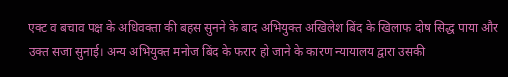एक्ट व बचाव पक्ष के अधिवक्ता की बहस सुनने के बाद अभियुक्त अखिलेश बिंद के खिलाफ दोष सिद्ध पाया और उक्त सजा सुनाई। अन्य अभियुक्त मनोज बिंद के फरार हो जाने के कारण न्यायालय द्वारा उसकी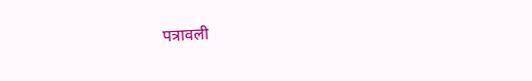पत्रावली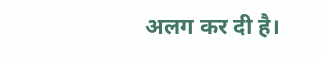अलग कर दी है।